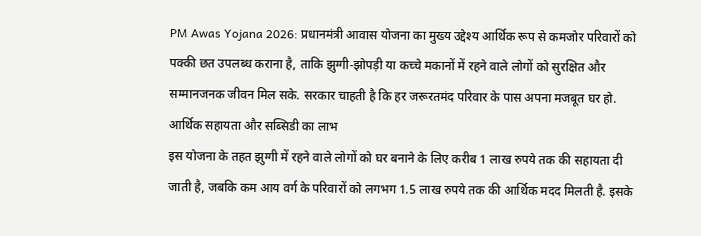PM Awas Yojana 2026: प्रधानमंत्री आवास योजना का मुख्य उद्देश्य आर्थिक रूप से कमजोर परिवारों को पक्की छत उपलब्ध कराना है, ताकि झुग्गी-झोपड़ी या कच्चे मकानों में रहने वाले लोगों को सुरक्षित और सम्मानजनक जीवन मिल सके. सरकार चाहती है कि हर जरूरतमंद परिवार के पास अपना मजबूत घर हो.
आर्थिक सहायता और सब्सिडी का लाभ
इस योजना के तहत झुग्गी में रहने वाले लोगों को घर बनाने के लिए करीब 1 लाख रुपये तक की सहायता दी जाती है, जबकि कम आय वर्ग के परिवारों को लगभग 1.5 लाख रुपये तक की आर्थिक मदद मिलती है. इसके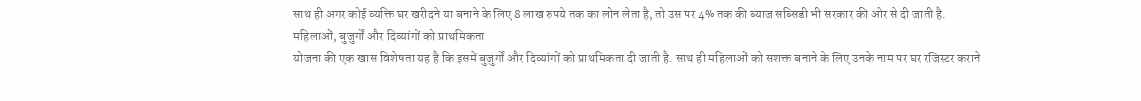साथ ही अगर कोई व्यक्ति घर खरीदने या बनाने के लिए 8 लाख रुपये तक का लोन लेता है, तो उस पर 4% तक की ब्याज सब्सिडी भी सरकार की ओर से दी जाती है.
महिलाओं, बुजुर्गों और दिव्यांगों को प्राथमिकता
योजना की एक खास विशेषता यह है कि इसमें बुजुर्गों और दिव्यांगों को प्राथमिकता दी जाती है. साथ ही महिलाओं को सशक्त बनाने के लिए उनके नाम पर घर रजिस्टर कराने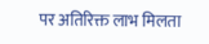पर अतिरिक्त लाभ मिलता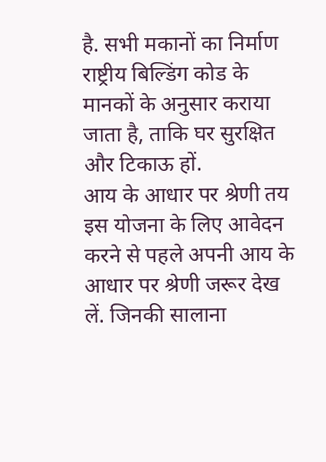है. सभी मकानों का निर्माण राष्ट्रीय बिल्डिंग कोड के मानकों के अनुसार कराया जाता है, ताकि घर सुरक्षित और टिकाऊ हों.
आय के आधार पर श्रेणी तय
इस योजना के लिए आवेदन करने से पहले अपनी आय के आधार पर श्रेणी जरूर देख लें. जिनकी सालाना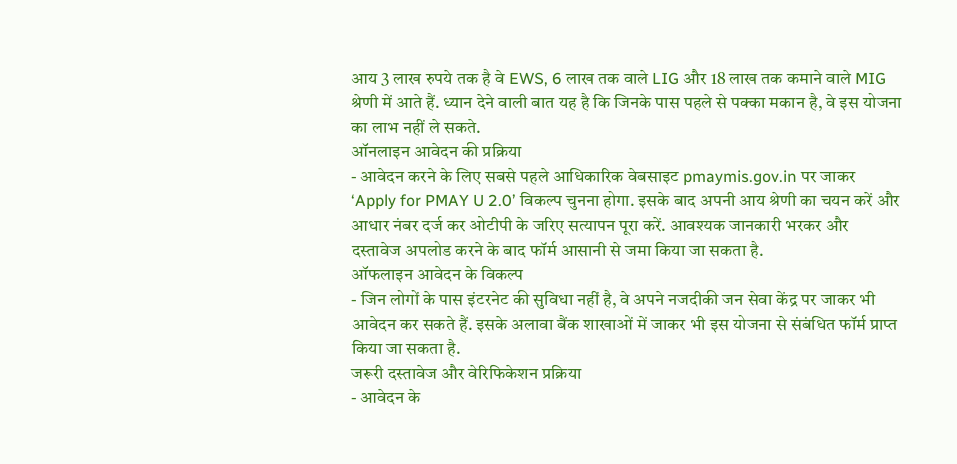आय 3 लाख रुपये तक है वे EWS, 6 लाख तक वाले LIG और 18 लाख तक कमाने वाले MIG श्रेणी में आते हैं. ध्यान देने वाली बात यह है कि जिनके पास पहले से पक्का मकान है, वे इस योजना का लाभ नहीं ले सकते.
ऑनलाइन आवेदन की प्रक्रिया
- आवेदन करने के लिए सबसे पहले आधिकारिक वेबसाइट pmaymis.gov.in पर जाकर ‘Apply for PMAY U 2.0’ विकल्प चुनना होगा. इसके बाद अपनी आय श्रेणी का चयन करें और आधार नंबर दर्ज कर ओटीपी के जरिए सत्यापन पूरा करें. आवश्यक जानकारी भरकर और दस्तावेज अपलोड करने के बाद फॉर्म आसानी से जमा किया जा सकता है.
ऑफलाइन आवेदन के विकल्प
- जिन लोगों के पास इंटरनेट की सुविधा नहीं है, वे अपने नजदीकी जन सेवा केंद्र पर जाकर भी आवेदन कर सकते हैं. इसके अलावा बैंक शाखाओं में जाकर भी इस योजना से संबंधित फॉर्म प्राप्त किया जा सकता है.
जरूरी दस्तावेज और वेरिफिकेशन प्रक्रिया
- आवेदन के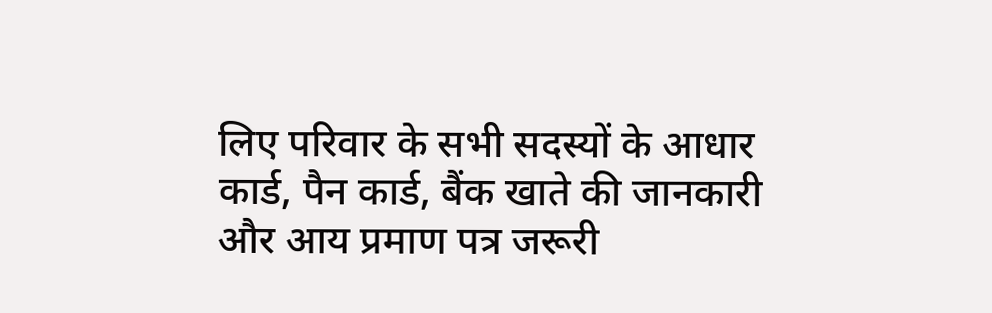लिए परिवार के सभी सदस्यों के आधार कार्ड, पैन कार्ड, बैंक खाते की जानकारी और आय प्रमाण पत्र जरूरी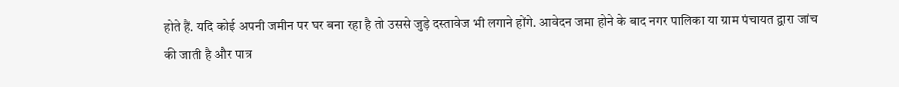होते हैं. यदि कोई अपनी जमीन पर घर बना रहा है तो उससे जुड़े दस्तावेज भी लगाने होंगे. आवेदन जमा होने के बाद नगर पालिका या ग्राम पंचायत द्वारा जांच की जाती है और पात्र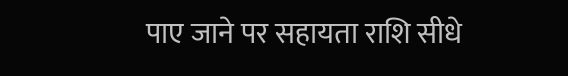पाए जाने पर सहायता राशि सीधे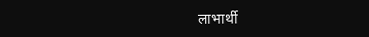लाभार्थी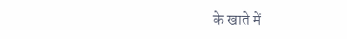के खाते में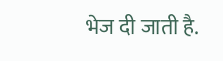भेज दी जाती है.